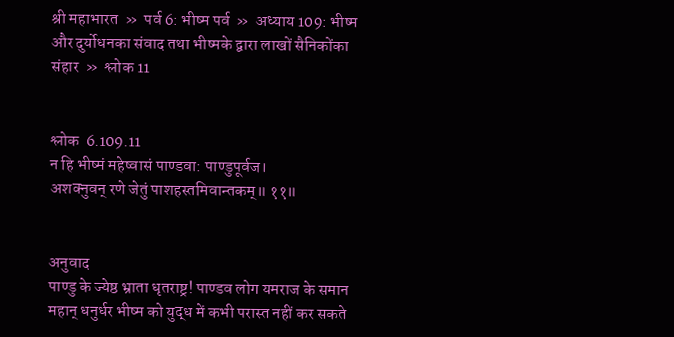श्री महाभारत  »  पर्व 6: भीष्म पर्व  »  अध्याय 109: भीष्म और दुर्योधनका संवाद तथा भीष्मके द्वारा लाखों सैनिकोंका संहार  »  श्लोक 11


श्लोक  6.109.11
न हि भीष्मं महेष्वासं पाण्डवा: पाण्डुपूर्वज।
अशक्नुवन् रणे जेतुं पाशहस्तमिवान्तकम्॥ ११॥


अनुवाद
पाण्डु के ज्येष्ठ भ्राता धृतराष्ट्र! पाण्डव लोग यमराज के समान महान् धनुर्धर भीष्म को युद्ध में कभी परास्त नहीं कर सकते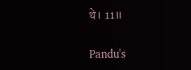थे। 11॥

Pandu's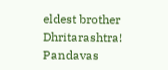eldest brother Dhritarashtra! Pandavas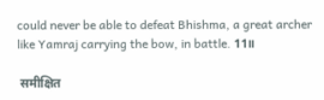could never be able to defeat Bhishma, a great archer like Yamraj carrying the bow, in battle. 11॥

 समीक्षित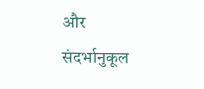और संदर्भानुकूल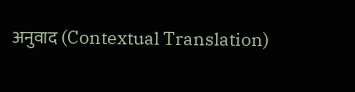अनुवाद (Contextual Translation)